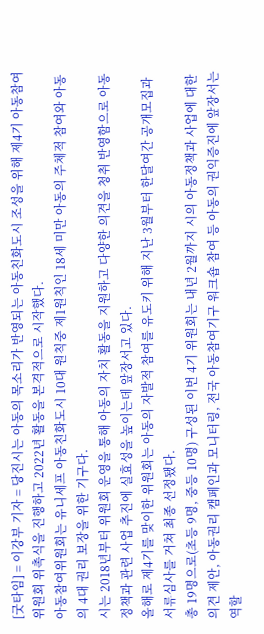[굿타임] = 이강부 기자 = 당진시는 아동의 목소리가 반영되는 아동친화도시 조성을 위해 제4기 아동참여위원회 위촉식을 진행하고 2022년 활동을 본격적으로 시작했다.
아동참여위원회는 유니세프 아동친화도시 10대 원칙중 제1원칙인 18세 미만 아동의 주체적 참여와 아동의 4대 권리 보장을 위한 기구다.
시는 2018년부터 위원회 운영을 통해 아동의 자치 활동을 지원하고 다양한 의견을 청취 반영함으로 아동정책과 관련 사업 추진에 실효성을 높이는데 앞장서고 있다.
올해로 제4기를 맞이한 위원회는 아동의 자발적 참여를 유도키 위해 지난 3월부터 한달여간 공개모집과 서류심사를 거쳐 최종 선정됐다.
총 19명으로(초등 9명, 중등 10명) 구성된 이번 4기 위원회는 내년 2월까지 시의 아동정책과 사업에 대한 의견 제안, 아동권리 캠페인과 모니터링, 전국 아동참여기구 워크숍 참여 등 아동의 권익증진에 앞장서는 역할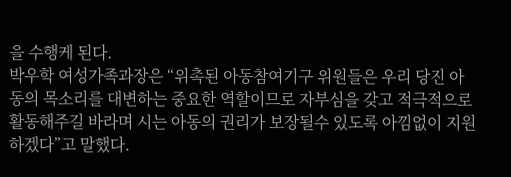을 수행케 된다.
박우학 여성가족과장은 “위촉된 아동참여기구 위원들은 우리 당진 아동의 목소리를 대변하는 중요한 역할이므로 자부심을 갖고 적극적으로 활동해주길 바라며 시는 아동의 권리가 보장될수 있도록 아낌없이 지원 하겠다”고 말했다.